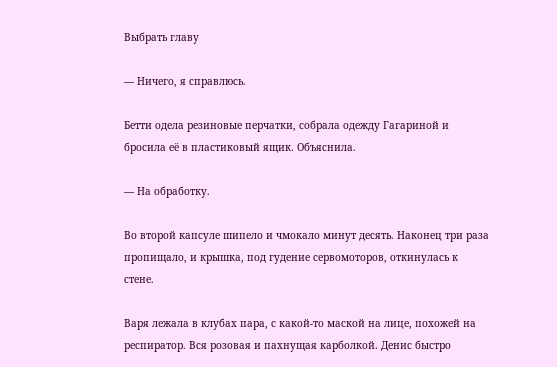Выбрать главу

— Ничего, я справлюсь.

Бетти одела резиновые перчатки, собрала одежду Гагариной и бросила её в пластиковый ящик. Объяснила.

— На обработку.

Во второй капсуле шипело и чмокало минут десять. Наконец три раза пропищало, и крышка, под гудение сервомоторов, откинулась к стене.

Варя лежала в клубах пара, с какой-то маской на лице, похожей на респиратор. Вся розовая и пахнущая карболкой. Денис быстро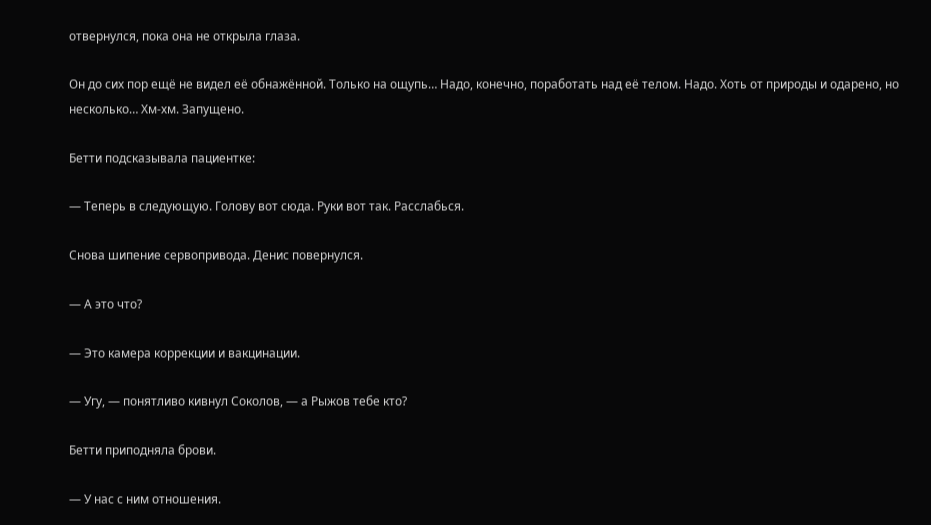отвернулся, пока она не открыла глаза.

Он до сих пор ещё не видел её обнажённой. Только на ощупь… Надо, конечно, поработать над её телом. Надо. Хоть от природы и одарено, но несколько… Хм-хм. Запущено.

Бетти подсказывала пациентке:

— Теперь в следующую. Голову вот сюда. Руки вот так. Расслабься.

Снова шипение сервопривода. Денис повернулся.

— А это что?

— Это камера коррекции и вакцинации.

— Угу, — понятливо кивнул Соколов, — а Рыжов тебе кто?

Бетти приподняла брови.

— У нас с ним отношения.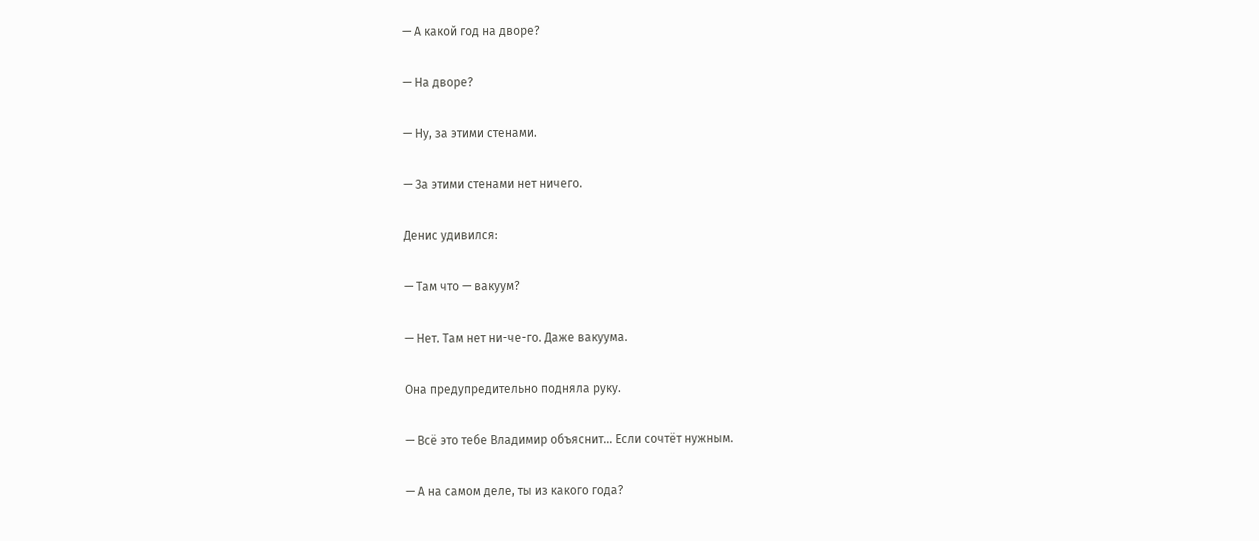— А какой год на дворе?

— На дворе?

— Ну, за этими стенами.

— За этими стенами нет ничего.

Денис удивился:

— Там что — вакуум?

— Нет. Там нет ни-че-го. Даже вакуума.

Она предупредительно подняла руку.

— Всё это тебе Владимир объяснит… Если сочтёт нужным.

— А на самом деле, ты из какого года?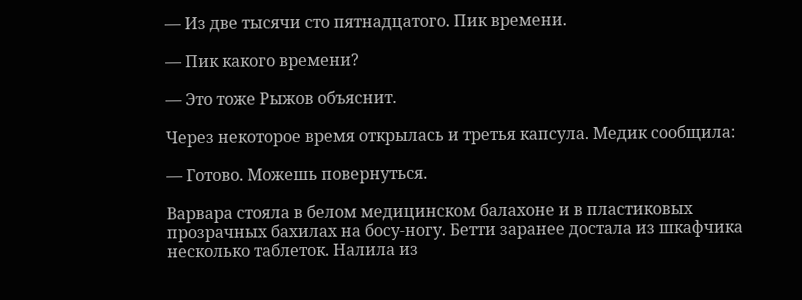— Из две тысячи сто пятнадцатого. Пик времени.

— Пик какого времени?

— Это тоже Рыжов объяснит.

Через некоторое время открылась и третья капсула. Медик сообщила:

— Готово. Можешь повернуться.

Варвара стояла в белом медицинском балахоне и в пластиковых прозрачных бахилах на босу-ногу. Бетти заранее достала из шкафчика несколько таблеток. Налила из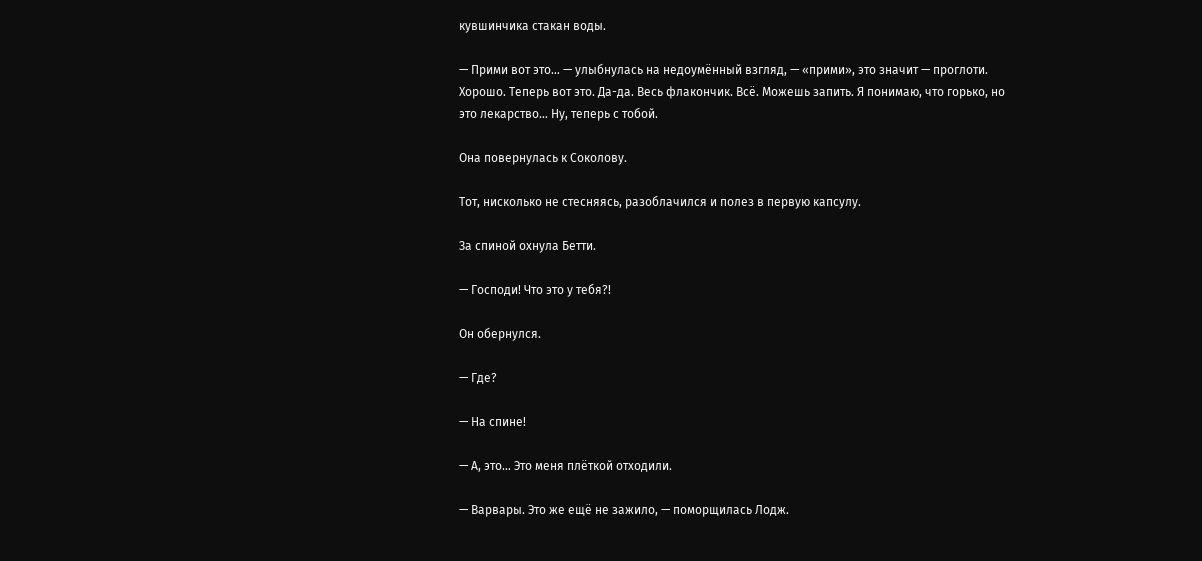кувшинчика стакан воды.

— Прими вот это… — улыбнулась на недоумённый взгляд, — «прими», это значит — проглоти. Хорошо. Теперь вот это. Да-да. Весь флакончик. Всё. Можешь запить. Я понимаю, что горько, но это лекарство… Ну, теперь с тобой.

Она повернулась к Соколову.

Тот, нисколько не стесняясь, разоблачился и полез в первую капсулу.

За спиной охнула Бетти.

— Господи! Что это у тебя?!

Он обернулся.

— Где?

— На спине!

— А, это… Это меня плёткой отходили.

— Варвары. Это же ещё не зажило, — поморщилась Лодж.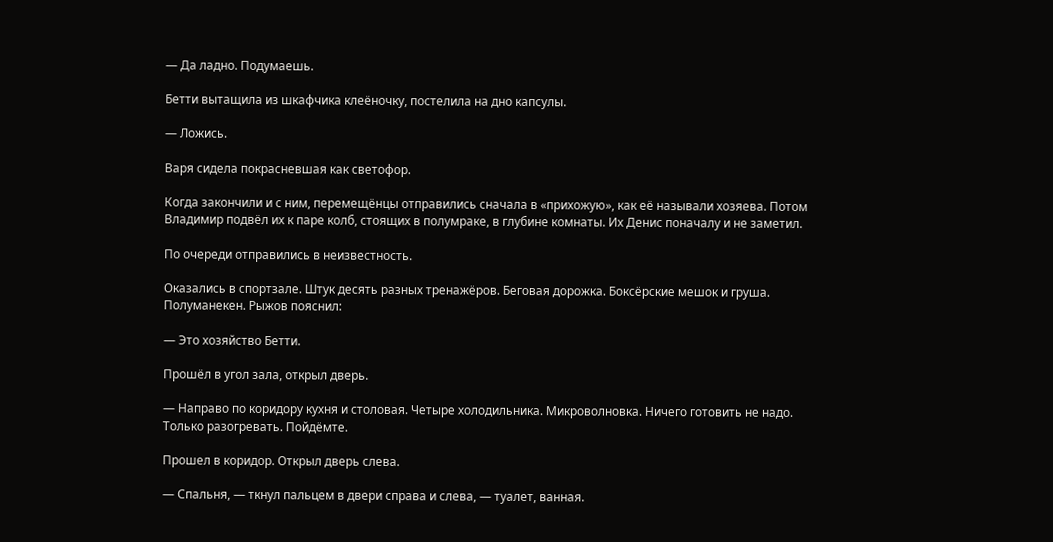— Да ладно. Подумаешь.

Бетти вытащила из шкафчика клеёночку, постелила на дно капсулы.

— Ложись.

Варя сидела покрасневшая как светофор.

Когда закончили и с ним, перемещёнцы отправились сначала в «прихожую», как её называли хозяева. Потом Владимир подвёл их к паре колб, стоящих в полумраке, в глубине комнаты. Их Денис поначалу и не заметил.

По очереди отправились в неизвестность.

Оказались в спортзале. Штук десять разных тренажёров. Беговая дорожка. Боксёрские мешок и груша. Полуманекен. Рыжов пояснил:

— Это хозяйство Бетти.

Прошёл в угол зала, открыл дверь.

— Направо по коридору кухня и столовая. Четыре холодильника. Микроволновка. Ничего готовить не надо. Только разогревать. Пойдёмте.

Прошел в коридор. Открыл дверь слева.

— Спальня, — ткнул пальцем в двери справа и слева, — туалет, ванная.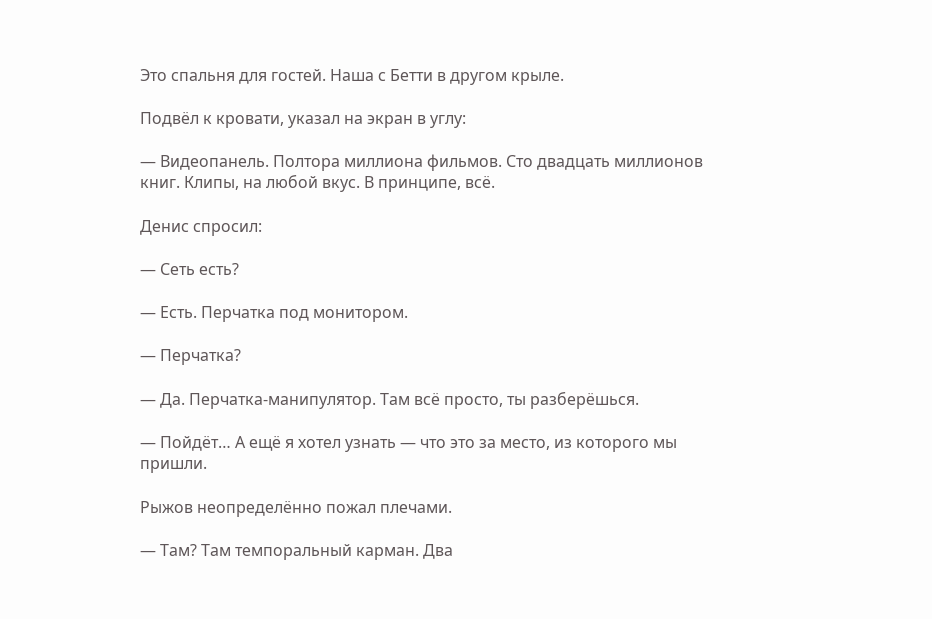Это спальня для гостей. Наша с Бетти в другом крыле.

Подвёл к кровати, указал на экран в углу:

— Видеопанель. Полтора миллиона фильмов. Сто двадцать миллионов книг. Клипы, на любой вкус. В принципе, всё.

Денис спросил:

— Сеть есть?

— Есть. Перчатка под монитором.

— Перчатка?

— Да. Перчатка-манипулятор. Там всё просто, ты разберёшься.

— Пойдёт… А ещё я хотел узнать — что это за место, из которого мы пришли.

Рыжов неопределённо пожал плечами.

— Там? Там темпоральный карман. Два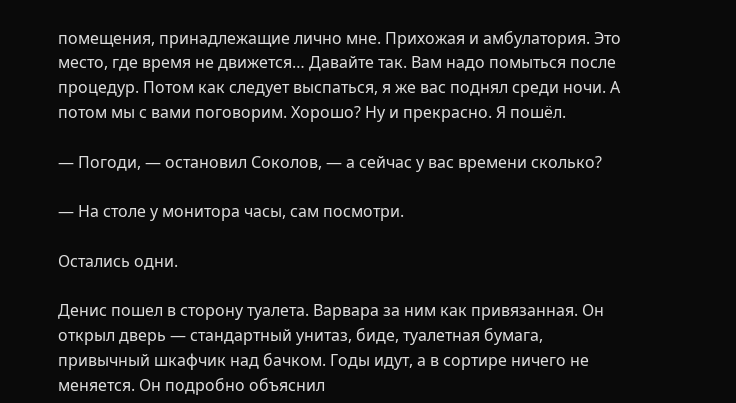помещения, принадлежащие лично мне. Прихожая и амбулатория. Это место, где время не движется… Давайте так. Вам надо помыться после процедур. Потом как следует выспаться, я же вас поднял среди ночи. А потом мы с вами поговорим. Хорошо? Ну и прекрасно. Я пошёл.

— Погоди, — остановил Соколов, — а сейчас у вас времени сколько?

— На столе у монитора часы, сам посмотри.

Остались одни.

Денис пошел в сторону туалета. Варвара за ним как привязанная. Он открыл дверь — стандартный унитаз, биде, туалетная бумага, привычный шкафчик над бачком. Годы идут, а в сортире ничего не меняется. Он подробно объяснил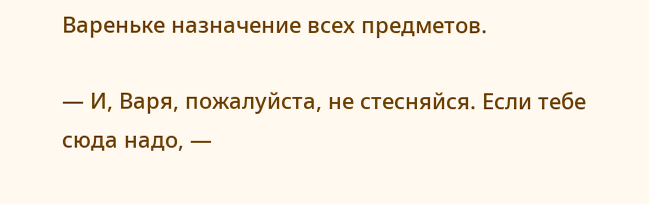Вареньке назначение всех предметов.

— И, Варя, пожалуйста, не стесняйся. Если тебе сюда надо, —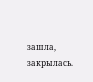зашла, закрылась.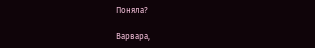Поняла?

Варвара,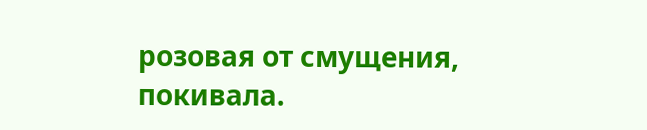розовая от смущения, покивала.